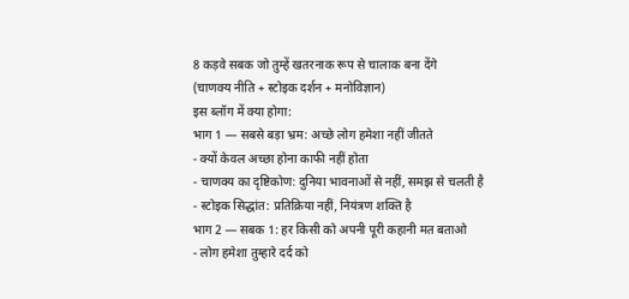8 कड़वे सबक जो तुम्हें खतरनाक रूप से चालाक बना देंगे
(चाणक्य नीति + स्टोइक दर्शन + मनोविज्ञान)
इस ब्लॉग में क्या होगा:
भाग 1 — सबसे बड़ा भ्रम: अच्छे लोग हमेशा नहीं जीतते
- क्यों केवल अच्छा होना काफी नहीं होता
- चाणक्य का दृष्टिकोण: दुनिया भावनाओं से नहीं, समझ से चलती है
- स्टोइक सिद्धांत: प्रतिक्रिया नहीं, नियंत्रण शक्ति है
भाग 2 — सबक 1: हर किसी को अपनी पूरी कहानी मत बताओ
- लोग हमेशा तुम्हारे दर्द को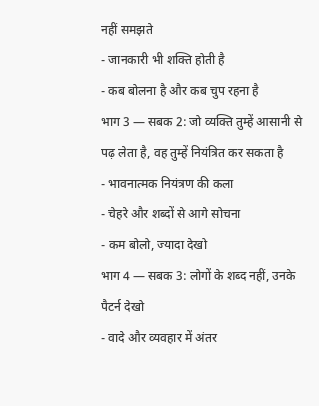नहीं समझते
- जानकारी भी शक्ति होती है
- कब बोलना है और कब चुप रहना है
भाग 3 — सबक 2: जो व्यक्ति तुम्हें आसानी से पढ़ लेता है, वह तुम्हें नियंत्रित कर सकता है
- भावनात्मक नियंत्रण की कला
- चेहरे और शब्दों से आगे सोचना
- कम बोलो, ज्यादा देखो
भाग 4 — सबक 3: लोगों के शब्द नहीं, उनके पैटर्न देखो
- वादे और व्यवहार में अंतर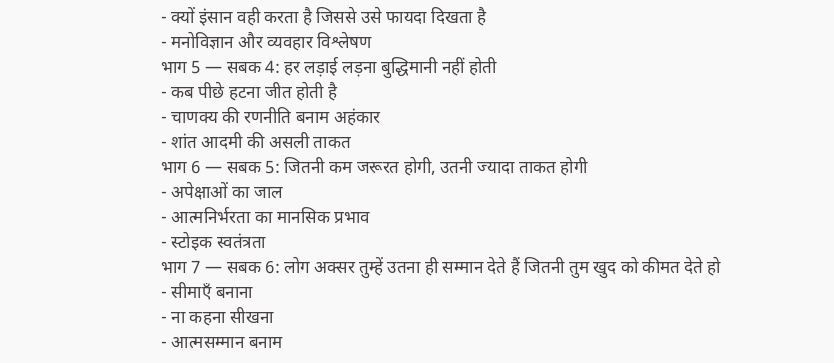- क्यों इंसान वही करता है जिससे उसे फायदा दिखता है
- मनोविज्ञान और व्यवहार विश्लेषण
भाग 5 — सबक 4: हर लड़ाई लड़ना बुद्धिमानी नहीं होती
- कब पीछे हटना जीत होती है
- चाणक्य की रणनीति बनाम अहंकार
- शांत आदमी की असली ताकत
भाग 6 — सबक 5: जितनी कम जरूरत होगी, उतनी ज्यादा ताकत होगी
- अपेक्षाओं का जाल
- आत्मनिर्भरता का मानसिक प्रभाव
- स्टोइक स्वतंत्रता
भाग 7 — सबक 6: लोग अक्सर तुम्हें उतना ही सम्मान देते हैं जितनी तुम खुद को कीमत देते हो
- सीमाएँ बनाना
- ना कहना सीखना
- आत्मसम्मान बनाम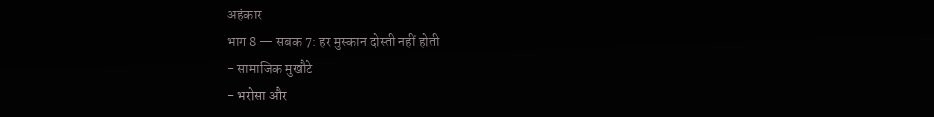अहंकार
भाग 8 — सबक 7: हर मुस्कान दोस्ती नहीं होती
- सामाजिक मुखौटे
- भरोसा और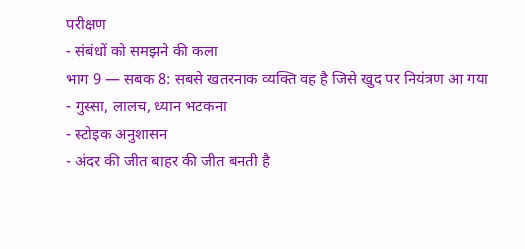परीक्षण
- संबंधों को समझने की कला
भाग 9 — सबक 8: सबसे खतरनाक व्यक्ति वह है जिसे खुद पर नियंत्रण आ गया
- गुस्सा, लालच, ध्यान भटकना
- स्टोइक अनुशासन
- अंदर की जीत बाहर की जीत बनती है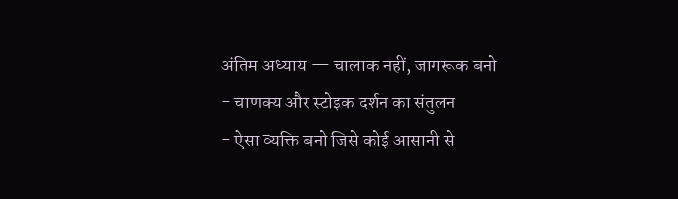अंतिम अध्याय — चालाक नहीं, जागरूक बनो
- चाणक्य और स्टोइक दर्शन का संतुलन
- ऐसा व्यक्ति बनो जिसे कोई आसानी से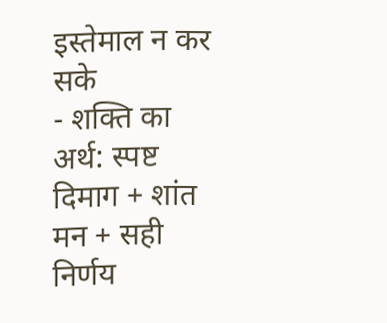इस्तेमाल न कर सके
- शक्ति का अर्थ: स्पष्ट दिमाग + शांत मन + सही निर्णय